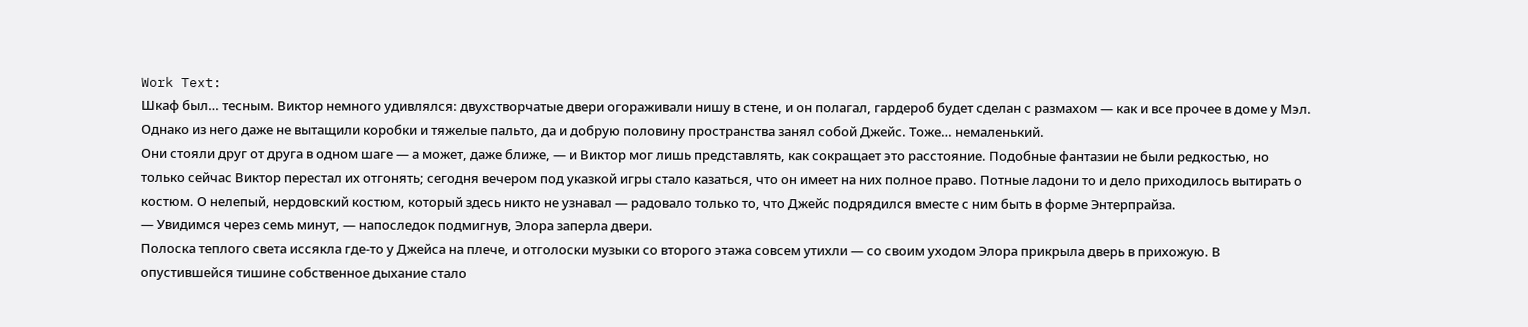Work Text:
Шкаф был… тесным. Виктор немного удивлялся: двухстворчатые двери огораживали нишу в стене, и он полагал, гардероб будет сделан с размахом — как и все прочее в доме у Мэл. Однако из него даже не вытащили коробки и тяжелые пальто, да и добрую половину пространства занял собой Джейс. Тоже… немаленький.
Они стояли друг от друга в одном шаге — а может, даже ближе, — и Виктор мог лишь представлять, как сокращает это расстояние. Подобные фантазии не были редкостью, но только сейчас Виктор перестал их отгонять; сегодня вечером под указкой игры стало казаться, что он имеет на них полное право. Потные ладони то и дело приходилось вытирать о костюм. О нелепый, нердовский костюм, который здесь никто не узнавал — радовало только то, что Джейс подрядился вместе с ним быть в форме Энтерпрайза.
— Увидимся через семь минут, — напоследок подмигнув, Элора заперла двери.
Полоска теплого света иссякла где-то у Джейса на плече, и отголоски музыки со второго этажа совсем утихли — со своим уходом Элора прикрыла дверь в прихожую. В опустившейся тишине собственное дыхание стало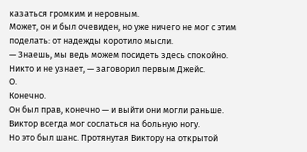казаться громким и неровным.
Может, он и был очевиден, но уже ничего не мог с этим поделать: от надежды коротило мысли.
— Знаешь, мы ведь можем посидеть здесь спокойно. Никто и не узнает, — заговорил первым Джейс.
О.
Конечно.
Он был прав, конечно — и выйти они могли раньше. Виктор всегда мог сослаться на больную ногу.
Но это был шанс. Протянутая Виктору на открытой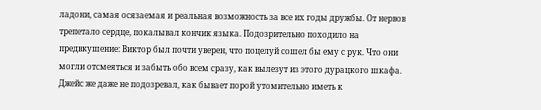ладони, самая осязаемая и реальная возможность за все их годы дружбы. От нервов трепетало сердце, покалывал кончик языка. Подозрительно походило на предвкушение: Виктор был почти уверен, что поцелуй сошел бы ему с рук. Что они могли отсмеяться и забыть обо всем сразу, как вылезут из этого дурацкого шкафа.
Джейс же даже не подозревал, как бывает порой утомительно иметь к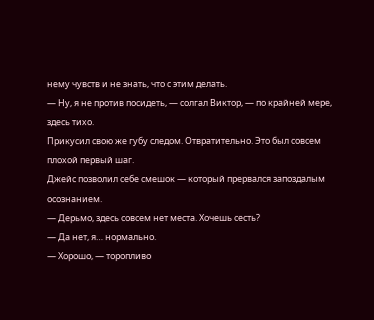нему чувств и не знать, что с этим делать.
— Ну, я не против посидеть, — солгал Виктор, — по крайней мере, здесь тихо.
Прикусил свою же губу следом. Отвратительно. Это был совсем плохой первый шаг.
Джейс позволил себе смешок — который прервался запоздалым осознанием.
— Дерьмо, здесь совсем нет места. Хочешь сесть?
— Да нет, я… нормально.
— Хорошо, — торопливо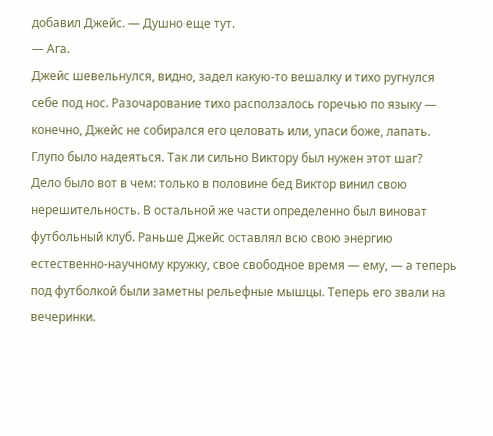добавил Джейс. — Душно еще тут.
— Ага.
Джейс шевельнулся, видно, задел какую-то вешалку и тихо ругнулся себе под нос. Разочарование тихо расползалось горечью по языку — конечно, Джейс не собирался его целовать или, упаси боже, лапать. Глупо было надеяться. Так ли сильно Виктору был нужен этот шаг?
Дело было вот в чем: только в половине бед Виктор винил свою нерешительность. В остальной же части определенно был виноват футбольный клуб. Раньше Джейс оставлял всю свою энергию естественно-научному кружку, свое свободное время — ему, — а теперь под футболкой были заметны рельефные мышцы. Теперь его звали на вечеринки.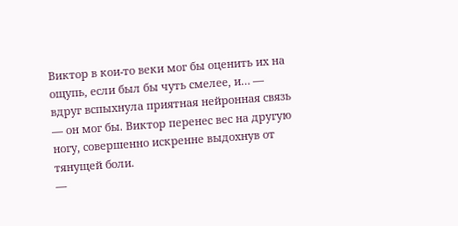Виктор в кои-то веки мог бы оценить их на ощупь, если был бы чуть смелее, и… — вдруг вспыхнула приятная нейронная связь — он мог бы. Виктор перенес вес на другую ногу, совершенно искренне выдохнув от тянущей боли.
—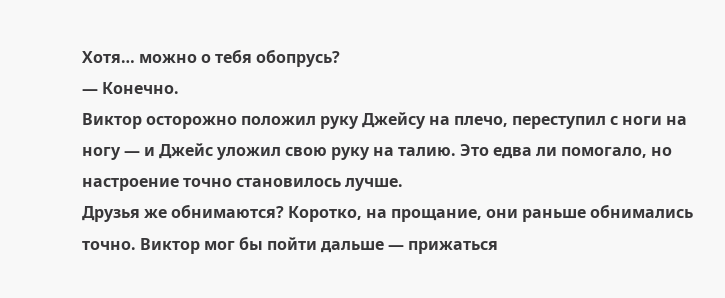Хотя… можно о тебя обопрусь?
— Конечно.
Виктор осторожно положил руку Джейсу на плечо, переступил с ноги на ногу — и Джейс уложил свою руку на талию. Это едва ли помогало, но настроение точно становилось лучше.
Друзья же обнимаются? Коротко, на прощание, они раньше обнимались точно. Виктор мог бы пойти дальше — прижаться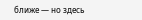ближе — но здесь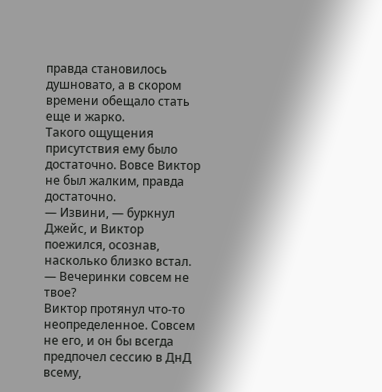правда становилось душновато, а в скором времени обещало стать еще и жарко.
Такого ощущения присутствия ему было достаточно. Вовсе Виктор не был жалким, правда достаточно.
— Извини, — буркнул Джейс, и Виктор поежился, осознав, насколько близко встал. — Вечеринки совсем не твое?
Виктор протянул что-то неопределенное. Совсем не его, и он бы всегда предпочел сессию в ДнД всему,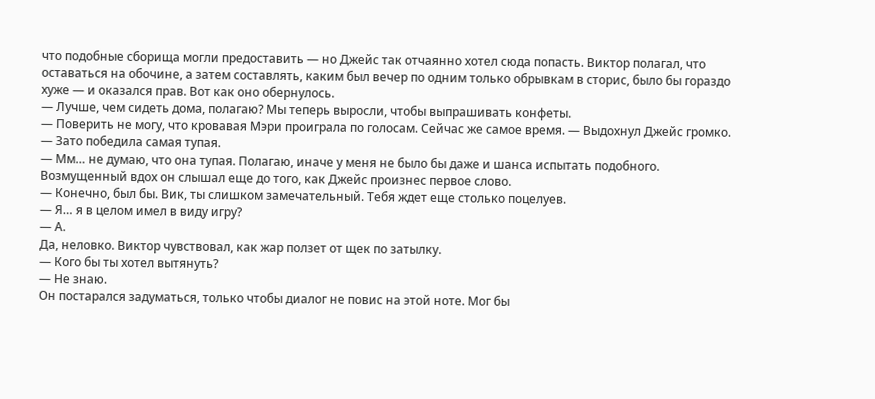что подобные сборища могли предоставить — но Джейс так отчаянно хотел сюда попасть. Виктор полагал, что оставаться на обочине, а затем составлять, каким был вечер по одним только обрывкам в сторис, было бы гораздо хуже — и оказался прав. Вот как оно обернулось.
— Лучше, чем сидеть дома, полагаю? Мы теперь выросли, чтобы выпрашивать конфеты.
— Поверить не могу, что кровавая Мэри проиграла по голосам. Сейчас же самое время. — Выдохнул Джейс громко. — Зато победила самая тупая.
— Мм… не думаю, что она тупая. Полагаю, иначе у меня не было бы даже и шанса испытать подобного.
Возмущенный вдох он слышал еще до того, как Джейс произнес первое слово.
— Конечно, был бы. Вик, ты слишком замечательный. Тебя ждет еще столько поцелуев.
— Я… я в целом имел в виду игру?
— А.
Да, неловко. Виктор чувствовал, как жар ползет от щек по затылку.
— Кого бы ты хотел вытянуть?
— Не знаю.
Он постарался задуматься, только чтобы диалог не повис на этой ноте. Мог бы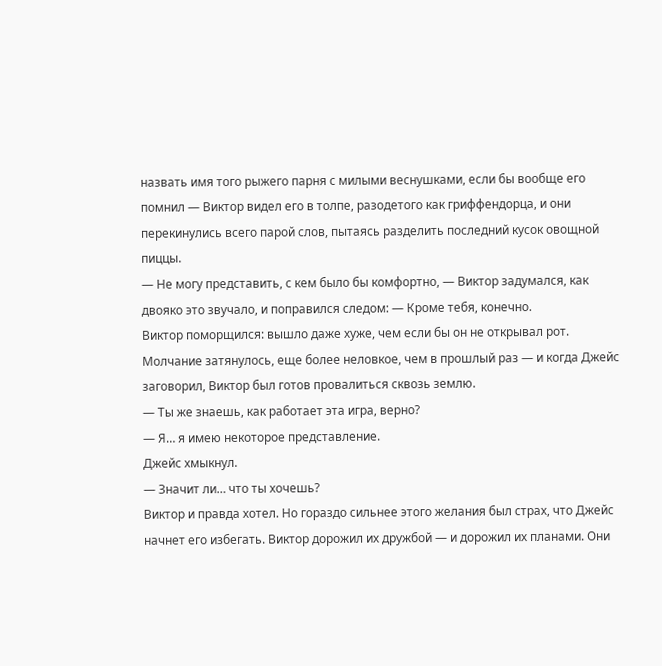назвать имя того рыжего парня с милыми веснушками, если бы вообще его помнил — Виктор видел его в толпе, разодетого как гриффендорца, и они перекинулись всего парой слов, пытаясь разделить последний кусок овощной пиццы.
— Не могу представить, с кем было бы комфортно, — Виктор задумался, как двояко это звучало, и поправился следом: — Кроме тебя, конечно.
Виктор поморщился: вышло даже хуже, чем если бы он не открывал рот.
Молчание затянулось, еще более неловкое, чем в прошлый раз — и когда Джейс заговорил, Виктор был готов провалиться сквозь землю.
— Ты же знаешь, как работает эта игра, верно?
— Я… я имею некоторое представление.
Джейс хмыкнул.
— Значит ли… что ты хочешь?
Виктор и правда хотел. Но гораздо сильнее этого желания был страх, что Джейс начнет его избегать. Виктор дорожил их дружбой — и дорожил их планами. Они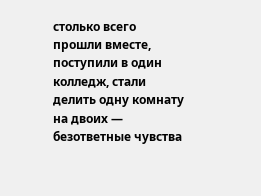столько всего прошли вместе, поступили в один колледж, стали делить одну комнату на двоих — безответные чувства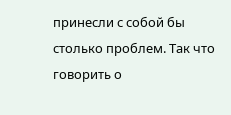принесли с собой бы столько проблем. Так что говорить о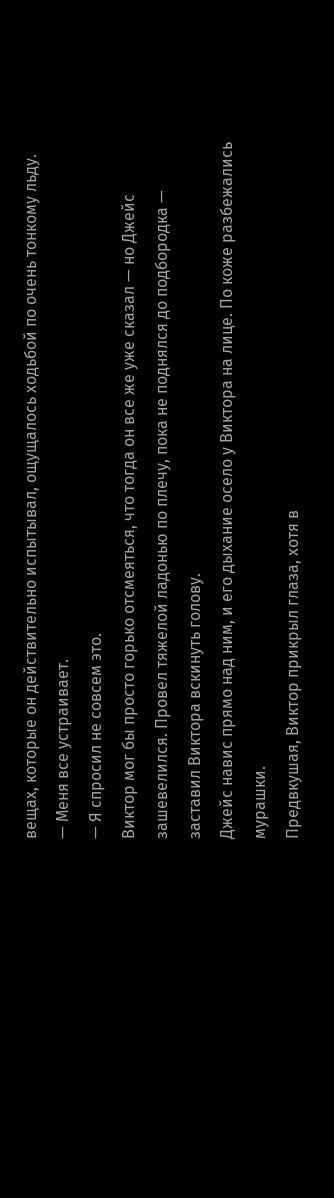вещах, которые он действительно испытывал, ощущалось ходьбой по очень тонкому льду.
— Меня все устраивает.
— Я спросил не совсем это.
Виктор мог бы просто горько отсмеяться, что тогда он все же уже сказал — но Джейс зашевелился. Провел тяжелой ладонью по плечу, пока не поднялся до подбородка — заставил Виктора вскинуть голову.
Джейс навис прямо над ним, и его дыхание осело у Виктора на лице. По коже разбежались мурашки.
Предвкушая, Виктор прикрыл глаза, хотя в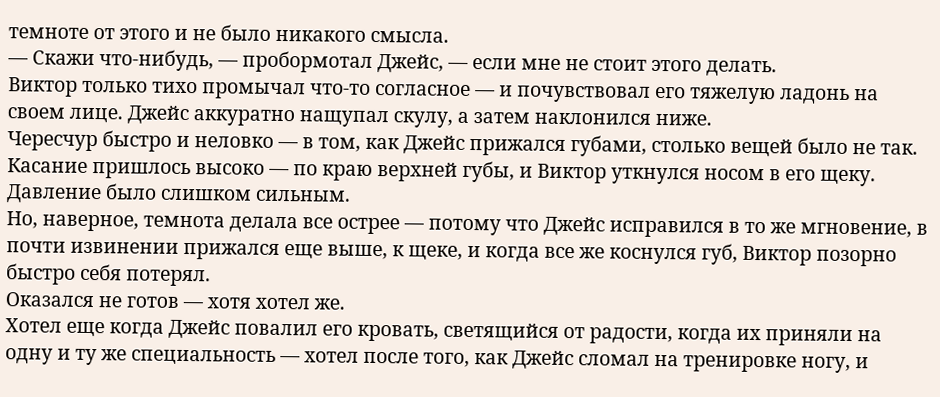темноте от этого и не было никакого смысла.
— Скажи что-нибудь, — пробормотал Джейс, — если мне не стоит этого делать.
Виктор только тихо промычал что-то согласное — и почувствовал его тяжелую ладонь на своем лице. Джейс аккуратно нащупал скулу, а затем наклонился ниже.
Чересчур быстро и неловко — в том, как Джейс прижался губами, столько вещей было не так. Касание пришлось высоко — по краю верхней губы, и Виктор уткнулся носом в его щеку. Давление было слишком сильным.
Но, наверное, темнота делала все острее — потому что Джейс исправился в то же мгновение, в почти извинении прижался еще выше, к щеке, и когда все же коснулся губ, Виктор позорно быстро себя потерял.
Оказался не готов — хотя хотел же.
Хотел еще когда Джейс повалил его кровать, светящийся от радости, когда их приняли на одну и ту же специальность — хотел после того, как Джейс сломал на тренировке ногу, и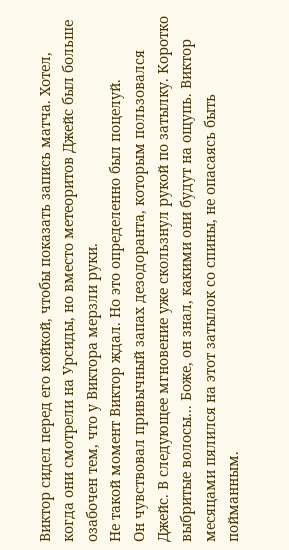Виктор сидел перед его койкой, чтобы показать запись матча. Хотел, когда они смотрели на Урсиды, но вместо метеоритов Джейс был больше озабочен тем, что у Виктора мерзли руки.
Не такой момент Виктор ждал. Но это определенно был поцелуй.
Он чувствовал привычный запах дезодоранта, которым пользовался Джейс. В следующее мгновение уже скользнул рукой по затылку. Коротко выбритые волосы... Боже, он знал, какими они будут на ощупь. Виктор месяцами пялился на этот затылок со спины, не опасаясь быть пойманным.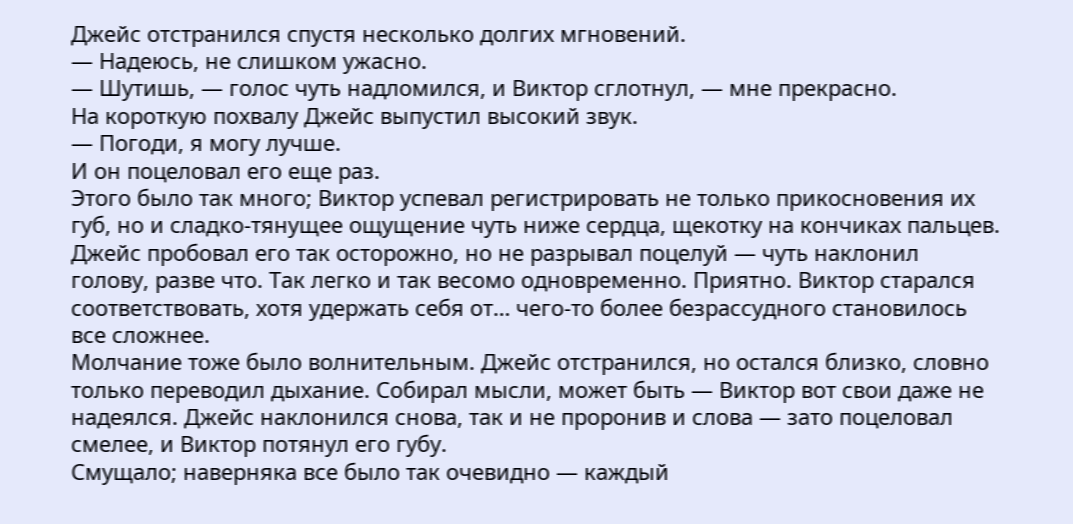Джейс отстранился спустя несколько долгих мгновений.
— Надеюсь, не слишком ужасно.
— Шутишь, — голос чуть надломился, и Виктор сглотнул, — мне прекрасно.
На короткую похвалу Джейс выпустил высокий звук.
— Погоди, я могу лучше.
И он поцеловал его еще раз.
Этого было так много; Виктор успевал регистрировать не только прикосновения их губ, но и сладко-тянущее ощущение чуть ниже сердца, щекотку на кончиках пальцев. Джейс пробовал его так осторожно, но не разрывал поцелуй — чуть наклонил голову, разве что. Так легко и так весомо одновременно. Приятно. Виктор старался соответствовать, хотя удержать себя от… чего-то более безрассудного становилось все сложнее.
Молчание тоже было волнительным. Джейс отстранился, но остался близко, словно только переводил дыхание. Собирал мысли, может быть — Виктор вот свои даже не надеялся. Джейс наклонился снова, так и не проронив и слова — зато поцеловал смелее, и Виктор потянул его губу.
Смущало; наверняка все было так очевидно — каждый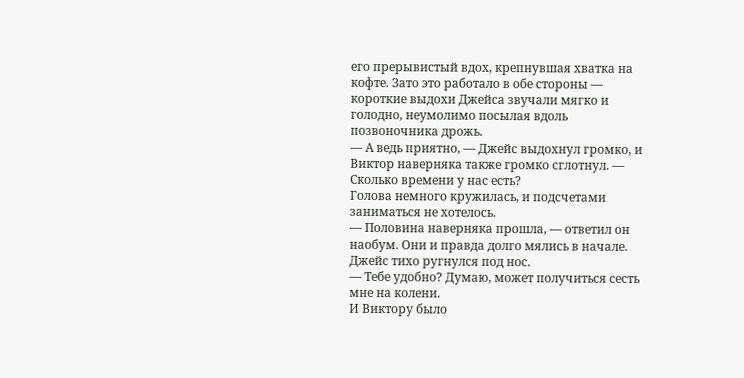его прерывистый вдох, крепнувшая хватка на кофте. Зато это работало в обе стороны — короткие выдохи Джейса звучали мягко и голодно, неумолимо посылая вдоль позвоночника дрожь.
— А ведь приятно, — Джейс выдохнул громко, и Виктор наверняка также громко сглотнул. — Сколько времени у нас есть?
Голова немного кружилась, и подсчетами заниматься не хотелось.
— Половина наверняка прошла, — ответил он наобум. Они и правда долго мялись в начале.
Джейс тихо ругнулся под нос.
— Тебе удобно? Думаю, может получиться сесть мне на колени.
И Виктору было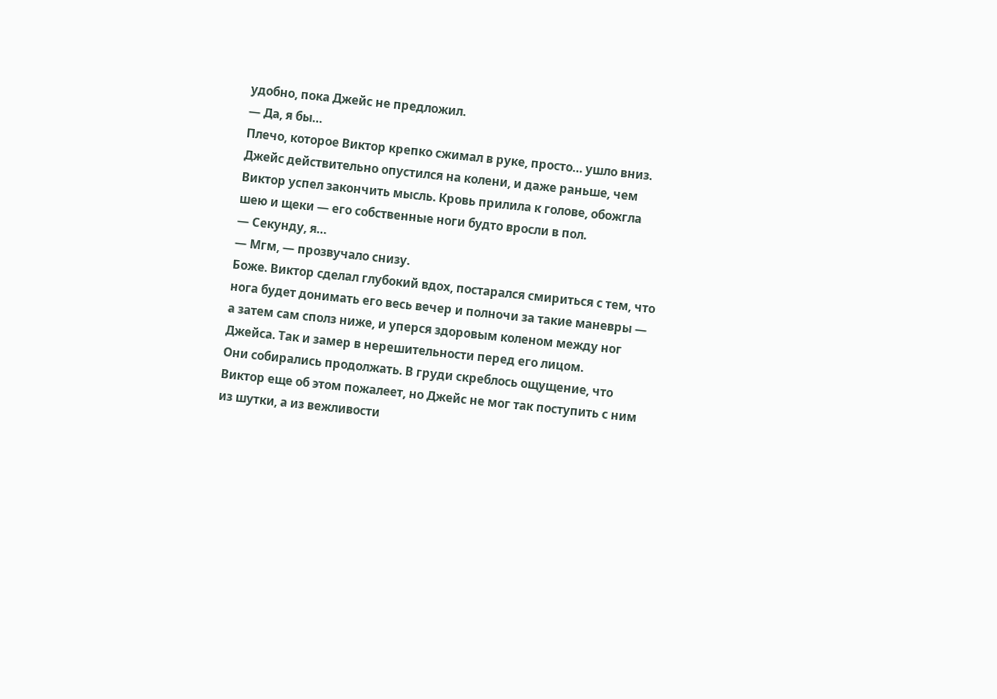удобно, пока Джейс не предложил.
— Да, я бы…
Плечо, которое Виктор крепко сжимал в руке, просто… ушло вниз. Джейс действительно опустился на колени, и даже раньше, чем Виктор успел закончить мысль. Кровь прилила к голове, обожгла шею и щеки — его собственные ноги будто вросли в пол.
— Секунду, я…
— Мгм, — прозвучало снизу.
Боже. Виктор сделал глубокий вдох, постарался смириться с тем, что нога будет донимать его весь вечер и полночи за такие маневры — а затем сам сполз ниже, и уперся здоровым коленом между ног Джейса. Так и замер в нерешительности перед его лицом.
Они собирались продолжать. В груди скреблось ощущение, что Виктор еще об этом пожалеет, но Джейс не мог так поступить с ним из шутки, а из вежливости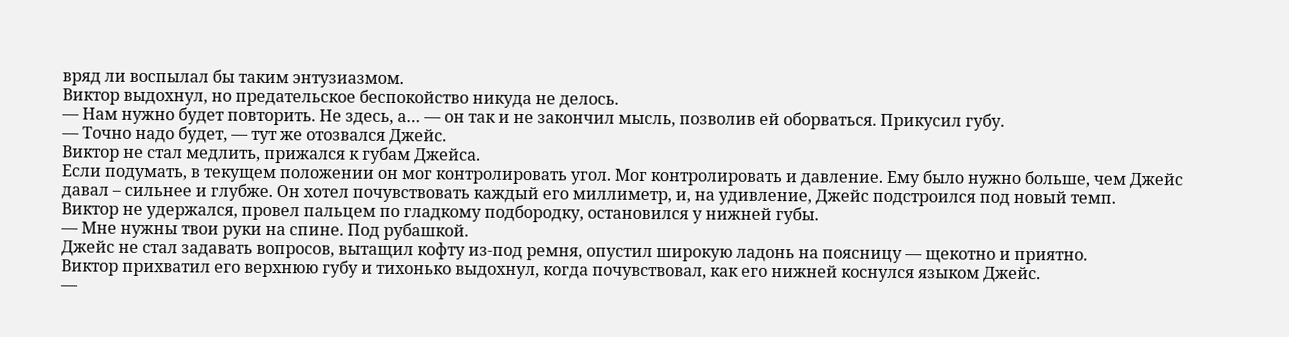вряд ли воспылал бы таким энтузиазмом.
Виктор выдохнул, но предательское беспокойство никуда не делось.
— Нам нужно будет повторить. Не здесь, а… — он так и не закончил мысль, позволив ей оборваться. Прикусил губу.
— Точно надо будет, — тут же отозвался Джейс.
Виктор не стал медлить, прижался к губам Джейса.
Если подумать, в текущем положении он мог контролировать угол. Мог контролировать и давление. Ему было нужно больше, чем Джейс давал – сильнее и глубже. Он хотел почувствовать каждый его миллиметр, и, на удивление, Джейс подстроился под новый темп.
Виктор не удержался, провел пальцем по гладкому подбородку, остановился у нижней губы.
— Мне нужны твои руки на спине. Под рубашкой.
Джейс не стал задавать вопросов, вытащил кофту из-под ремня, опустил широкую ладонь на поясницу — щекотно и приятно.
Виктор прихватил его верхнюю губу и тихонько выдохнул, когда почувствовал, как его нижней коснулся языком Джейс.
—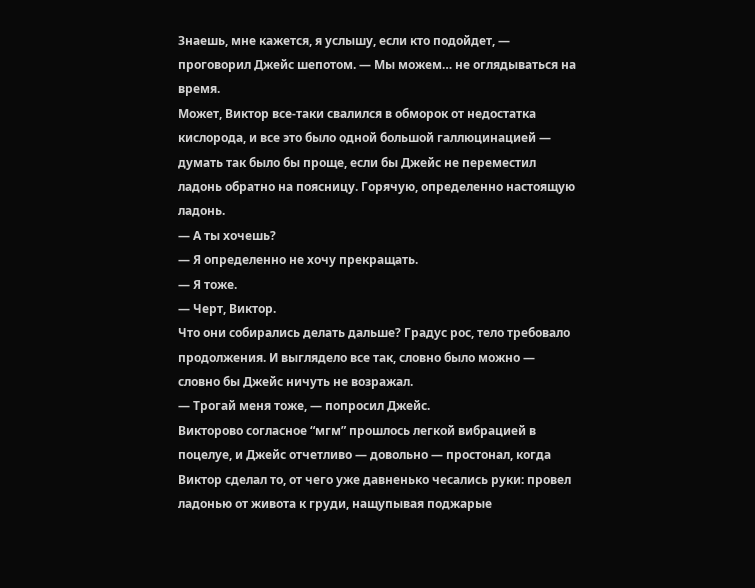Знаешь, мне кажется, я услышу, если кто подойдет, — проговорил Джейс шепотом. — Мы можем… не оглядываться на время.
Может, Виктор все-таки свалился в обморок от недостатка кислорода, и все это было одной большой галлюцинацией — думать так было бы проще, если бы Джейс не переместил ладонь обратно на поясницу. Горячую, определенно настоящую ладонь.
— А ты хочешь?
— Я определенно не хочу прекращать.
— Я тоже.
— Черт, Виктор.
Что они собирались делать дальше? Градус рос, тело требовало продолжения. И выглядело все так, словно было можно — словно бы Джейс ничуть не возражал.
— Трогай меня тоже, — попросил Джейс.
Викторово согласное “мгм” прошлось легкой вибрацией в поцелуе, и Джейс отчетливо — довольно — простонал, когда Виктор сделал то, от чего уже давненько чесались руки: провел ладонью от живота к груди, нащупывая поджарые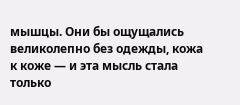мышцы. Они бы ощущались великолепно без одежды, кожа к коже — и эта мысль стала только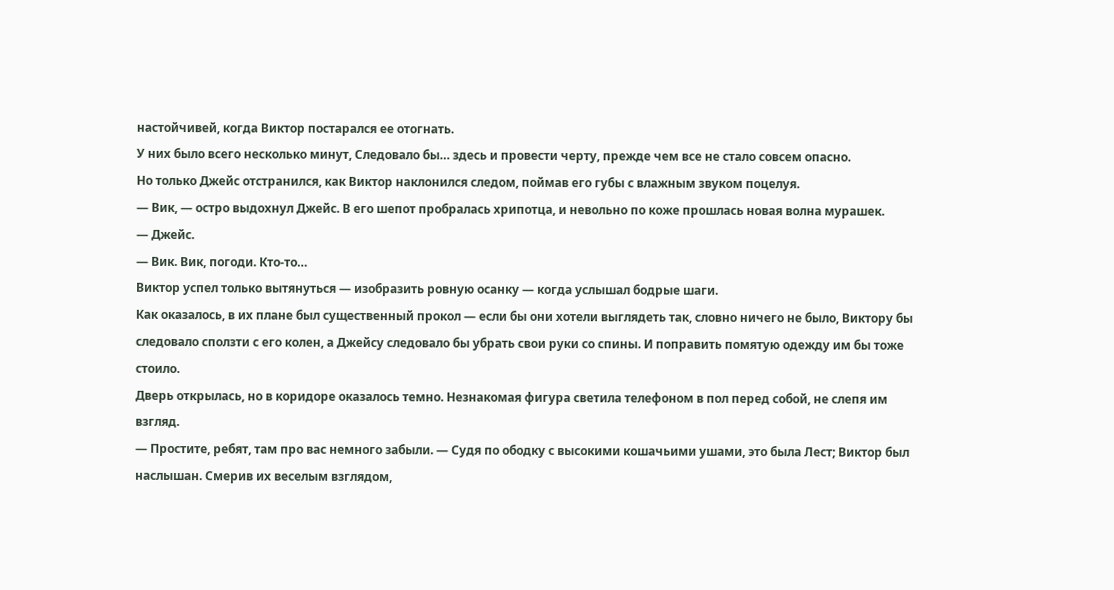настойчивей, когда Виктор постарался ее отогнать.
У них было всего несколько минут, Следовало бы… здесь и провести черту, прежде чем все не стало совсем опасно.
Но только Джейс отстранился, как Виктор наклонился следом, поймав его губы с влажным звуком поцелуя.
— Вик, — остро выдохнул Джейс. В его шепот пробралась хрипотца, и невольно по коже прошлась новая волна мурашек.
— Джейс.
— Вик. Вик, погоди. Кто-то…
Виктор успел только вытянуться — изобразить ровную осанку — когда услышал бодрые шаги.
Как оказалось, в их плане был существенный прокол — если бы они хотели выглядеть так, словно ничего не было, Виктору бы следовало сползти с его колен, а Джейсу следовало бы убрать свои руки со спины. И поправить помятую одежду им бы тоже стоило.
Дверь открылась, но в коридоре оказалось темно. Незнакомая фигура светила телефоном в пол перед собой, не слепя им взгляд.
— Простите, ребят, там про вас немного забыли. — Судя по ободку с высокими кошачьими ушами, это была Лест; Виктор был наслышан. Смерив их веселым взглядом,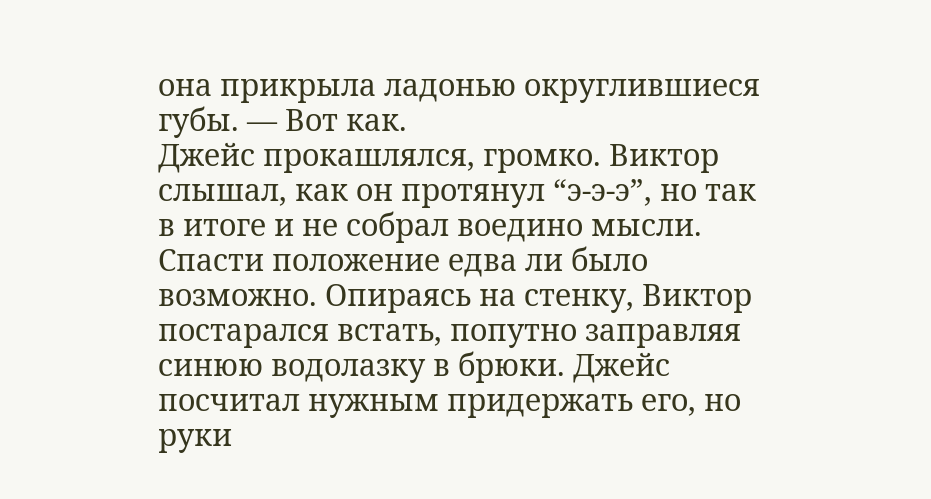она прикрыла ладонью округлившиеся губы. — Вот как.
Джейс прокашлялся, громко. Виктор слышал, как он протянул “э-э-э”, но так в итоге и не собрал воедино мысли.
Спасти положение едва ли было возможно. Опираясь на стенку, Виктор постарался встать, попутно заправляя синюю водолазку в брюки. Джейс посчитал нужным придержать его, но руки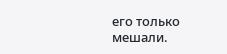его только мешали.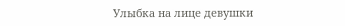Улыбка на лице девушки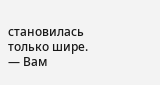становилась только шире.
— Вам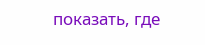показать, где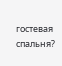гостевая спальня?